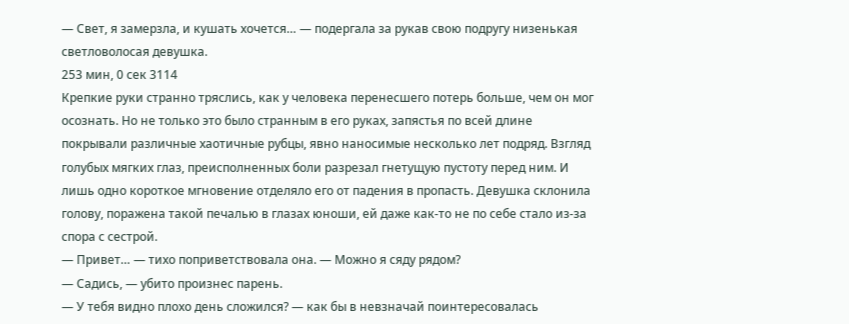— Свет, я замерзла, и кушать хочется… — подергала за рукав свою подругу низенькая светловолосая девушка.
253 мин, 0 сек 3114
Крепкие руки странно тряслись, как у человека перенесшего потерь больше, чем он мог осознать. Но не только это было странным в его руках, запястья по всей длине покрывали различные хаотичные рубцы, явно наносимые несколько лет подряд. Взгляд голубых мягких глаз, преисполненных боли разрезал гнетущую пустоту перед ним. И лишь одно короткое мгновение отделяло его от падения в пропасть. Девушка склонила голову, поражена такой печалью в глазах юноши, ей даже как-то не по себе стало из-за спора с сестрой.
— Привет… — тихо поприветствовала она. — Можно я сяду рядом?
— Садись, — убито произнес парень.
— У тебя видно плохо день сложился? — как бы в невзначай поинтересовалась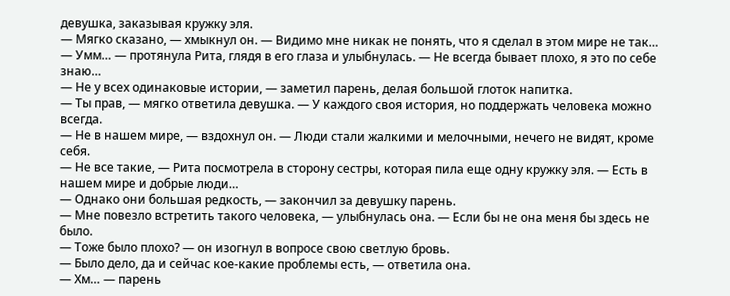девушка, заказывая кружку эля.
— Мягко сказано, — хмыкнул он. — Видимо мне никак не понять, что я сделал в этом мире не так…
— Умм… — протянула Рита, глядя в его глаза и улыбнулась. — Не всегда бывает плохо, я это по себе знаю…
— Не у всех одинаковые истории, — заметил парень, делая большой глоток напитка.
— Ты прав, — мягко ответила девушка. — У каждого своя история, но поддержать человека можно всегда.
— Не в нашем мире, — вздохнул он. — Люди стали жалкими и мелочными, нечего не видят, кроме себя.
— Не все такие, — Рита посмотрела в сторону сестры, которая пила еще одну кружку эля. — Есть в нашем мире и добрые люди…
— Однако они большая редкость, — закончил за девушку парень.
— Мне повезло встретить такого человека, — улыбнулась она. — Если бы не она меня бы здесь не было.
— Тоже было плохо? — он изогнул в вопросе свою светлую бровь.
— Было дело, да и сейчас кое-какие проблемы есть, — ответила она.
— Хм… — парень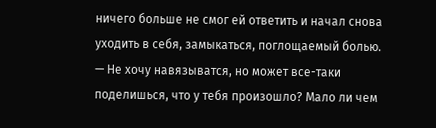ничего больше не смог ей ответить и начал снова уходить в себя, замыкаться, поглощаемый болью.
— Не хочу навязыватся, но может все-таки поделишься, что у тебя произошло? Мало ли чем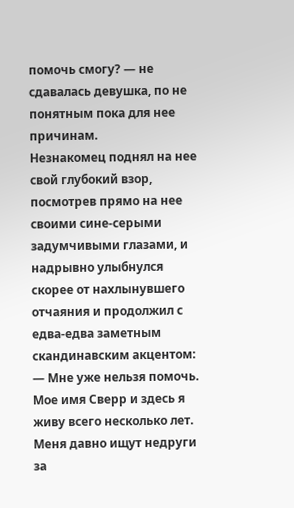помочь смогу? — не сдавалась девушка, по не понятным пока для нее причинам.
Незнакомец поднял на нее свой глубокий взор, посмотрев прямо на нее своими сине-серыми задумчивыми глазами, и надрывно улыбнулся скорее от нахлынувшего отчаяния и продолжил с едва-едва заметным скандинавским акцентом:
— Мне уже нельзя помочь. Мое имя Сверр и здесь я живу всего несколько лет. Меня давно ищут недруги за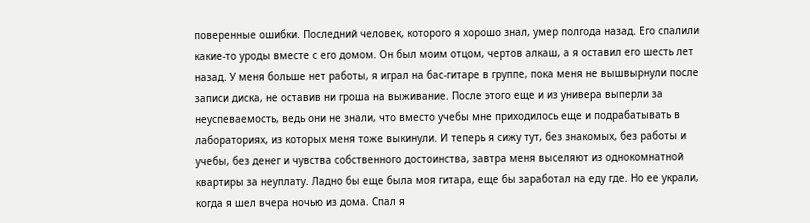поверенные ошибки. Последний человек, которого я хорошо знал, умер полгода назад. Его спалили какие-то уроды вместе с его домом. Он был моим отцом, чертов алкаш, а я оставил его шесть лет назад. У меня больше нет работы, я играл на бас-гитаре в группе, пока меня не вышвырнули после записи диска, не оставив ни гроша на выживание. После этого еще и из универа выперли за неуспеваемость, ведь они не знали, что вместо учебы мне приходилось еще и подрабатывать в лабораториях, из которых меня тоже выкинули. И теперь я сижу тут, без знакомых, без работы и учебы, без денег и чувства собственного достоинства, завтра меня выселяют из однокомнатной квартиры за неуплату. Ладно бы еще была моя гитара, еще бы заработал на еду где. Но ее украли, когда я шел вчера ночью из дома. Спал я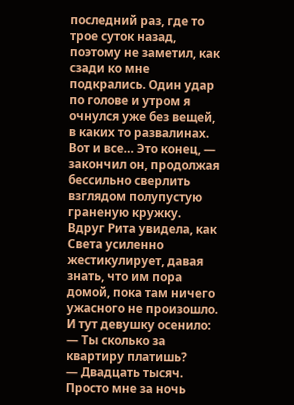последний раз, где то трое суток назад, поэтому не заметил, как сзади ко мне подкрались. Один удар по голове и утром я очнулся уже без вещей, в каких то развалинах. Вот и все… Это конец, — закончил он, продолжая бессильно сверлить взглядом полупустую граненую кружку.
Вдруг Рита увидела, как Света усиленно жестикулирует, давая знать, что им пора домой, пока там ничего ужасного не произошло. И тут девушку осенило:
— Ты сколько за квартиру платишь?
— Двадцать тысяч. Просто мне за ночь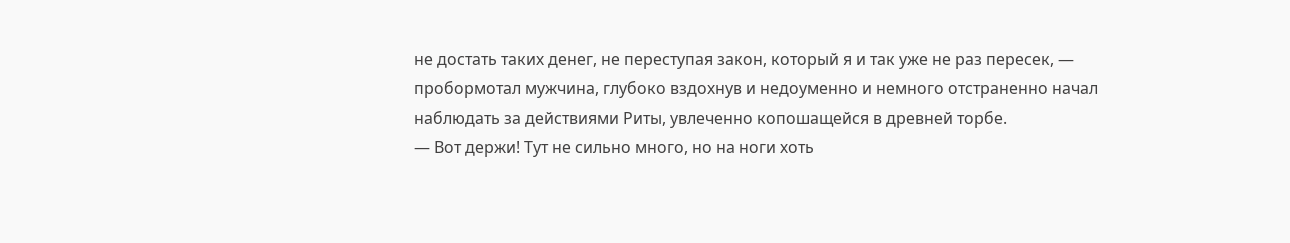не достать таких денег, не переступая закон, который я и так уже не раз пересек, — пробормотал мужчина, глубоко вздохнув и недоуменно и немного отстраненно начал наблюдать за действиями Риты, увлеченно копошащейся в древней торбе.
— Вот держи! Тут не сильно много, но на ноги хоть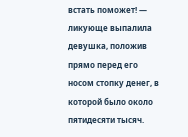встать поможет! — ликующе выпалила девушка, положив прямо перед его носом стопку денег, в которой было около пятидесяти тысяч.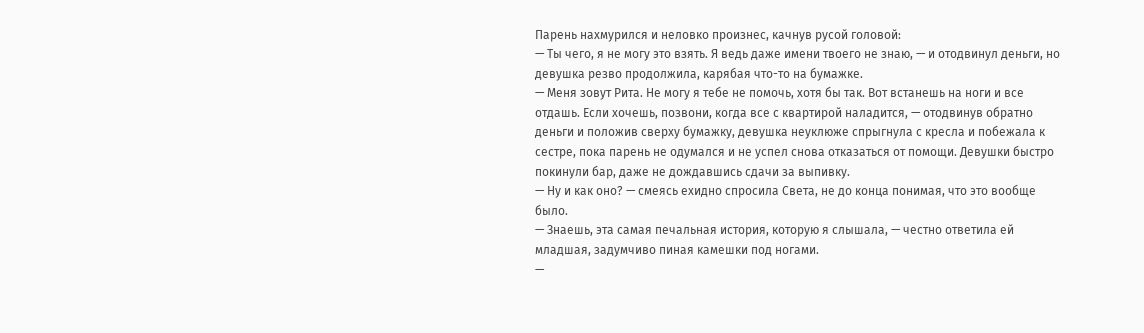Парень нахмурился и неловко произнес, качнув русой головой:
— Ты чего, я не могу это взять. Я ведь даже имени твоего не знаю, — и отодвинул деньги, но девушка резво продолжила, карябая что-то на бумажке.
— Меня зовут Рита. Не могу я тебе не помочь, хотя бы так. Вот встанешь на ноги и все отдашь. Если хочешь, позвони, когда все с квартирой наладится, — отодвинув обратно деньги и положив сверху бумажку, девушка неуклюже спрыгнула с кресла и побежала к сестре, пока парень не одумался и не успел снова отказаться от помощи. Девушки быстро покинули бар, даже не дождавшись сдачи за выпивку.
— Ну и как оно? — смеясь ехидно спросила Света, не до конца понимая, что это вообще было.
— Знаешь, эта самая печальная история, которую я слышала, — честно ответила ей младшая, задумчиво пиная камешки под ногами.
—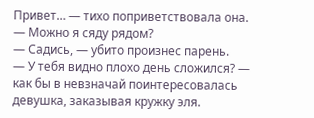Привет… — тихо поприветствовала она. — Можно я сяду рядом?
— Садись, — убито произнес парень.
— У тебя видно плохо день сложился? — как бы в невзначай поинтересовалась девушка, заказывая кружку эля.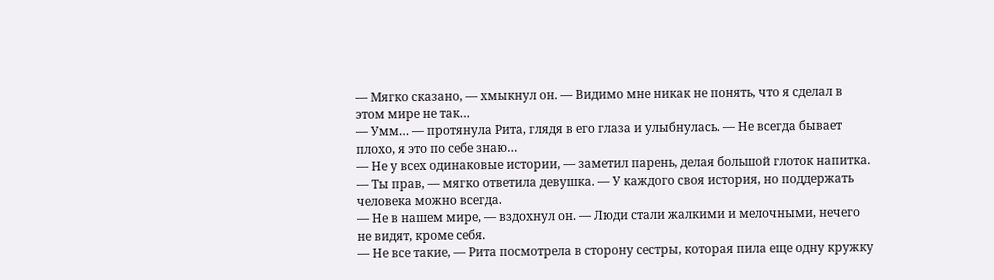— Мягко сказано, — хмыкнул он. — Видимо мне никак не понять, что я сделал в этом мире не так…
— Умм… — протянула Рита, глядя в его глаза и улыбнулась. — Не всегда бывает плохо, я это по себе знаю…
— Не у всех одинаковые истории, — заметил парень, делая большой глоток напитка.
— Ты прав, — мягко ответила девушка. — У каждого своя история, но поддержать человека можно всегда.
— Не в нашем мире, — вздохнул он. — Люди стали жалкими и мелочными, нечего не видят, кроме себя.
— Не все такие, — Рита посмотрела в сторону сестры, которая пила еще одну кружку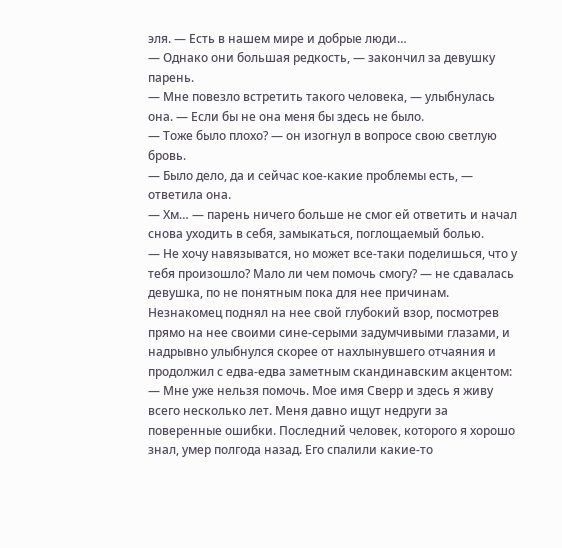эля. — Есть в нашем мире и добрые люди…
— Однако они большая редкость, — закончил за девушку парень.
— Мне повезло встретить такого человека, — улыбнулась она. — Если бы не она меня бы здесь не было.
— Тоже было плохо? — он изогнул в вопросе свою светлую бровь.
— Было дело, да и сейчас кое-какие проблемы есть, — ответила она.
— Хм… — парень ничего больше не смог ей ответить и начал снова уходить в себя, замыкаться, поглощаемый болью.
— Не хочу навязыватся, но может все-таки поделишься, что у тебя произошло? Мало ли чем помочь смогу? — не сдавалась девушка, по не понятным пока для нее причинам.
Незнакомец поднял на нее свой глубокий взор, посмотрев прямо на нее своими сине-серыми задумчивыми глазами, и надрывно улыбнулся скорее от нахлынувшего отчаяния и продолжил с едва-едва заметным скандинавским акцентом:
— Мне уже нельзя помочь. Мое имя Сверр и здесь я живу всего несколько лет. Меня давно ищут недруги за поверенные ошибки. Последний человек, которого я хорошо знал, умер полгода назад. Его спалили какие-то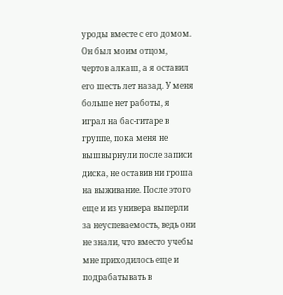уроды вместе с его домом. Он был моим отцом, чертов алкаш, а я оставил его шесть лет назад. У меня больше нет работы, я играл на бас-гитаре в группе, пока меня не вышвырнули после записи диска, не оставив ни гроша на выживание. После этого еще и из универа выперли за неуспеваемость, ведь они не знали, что вместо учебы мне приходилось еще и подрабатывать в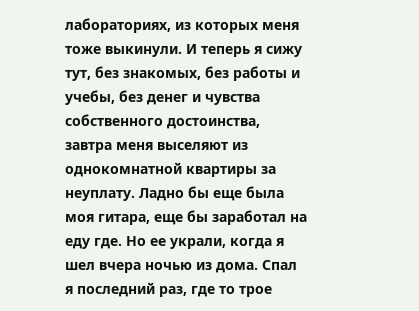лабораториях, из которых меня тоже выкинули. И теперь я сижу тут, без знакомых, без работы и учебы, без денег и чувства собственного достоинства, завтра меня выселяют из однокомнатной квартиры за неуплату. Ладно бы еще была моя гитара, еще бы заработал на еду где. Но ее украли, когда я шел вчера ночью из дома. Спал я последний раз, где то трое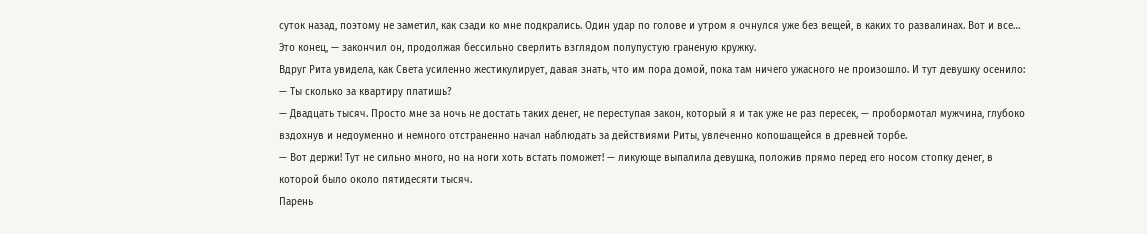суток назад, поэтому не заметил, как сзади ко мне подкрались. Один удар по голове и утром я очнулся уже без вещей, в каких то развалинах. Вот и все… Это конец, — закончил он, продолжая бессильно сверлить взглядом полупустую граненую кружку.
Вдруг Рита увидела, как Света усиленно жестикулирует, давая знать, что им пора домой, пока там ничего ужасного не произошло. И тут девушку осенило:
— Ты сколько за квартиру платишь?
— Двадцать тысяч. Просто мне за ночь не достать таких денег, не переступая закон, который я и так уже не раз пересек, — пробормотал мужчина, глубоко вздохнув и недоуменно и немного отстраненно начал наблюдать за действиями Риты, увлеченно копошащейся в древней торбе.
— Вот держи! Тут не сильно много, но на ноги хоть встать поможет! — ликующе выпалила девушка, положив прямо перед его носом стопку денег, в которой было около пятидесяти тысяч.
Парень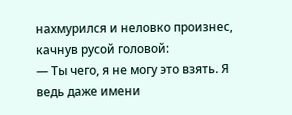нахмурился и неловко произнес, качнув русой головой:
— Ты чего, я не могу это взять. Я ведь даже имени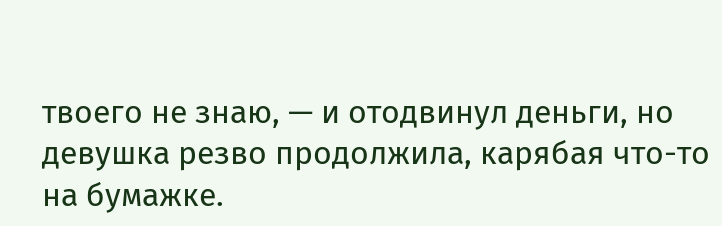твоего не знаю, — и отодвинул деньги, но девушка резво продолжила, карябая что-то на бумажке.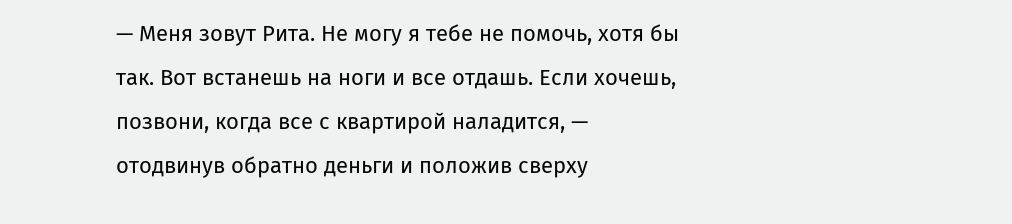— Меня зовут Рита. Не могу я тебе не помочь, хотя бы так. Вот встанешь на ноги и все отдашь. Если хочешь, позвони, когда все с квартирой наладится, — отодвинув обратно деньги и положив сверху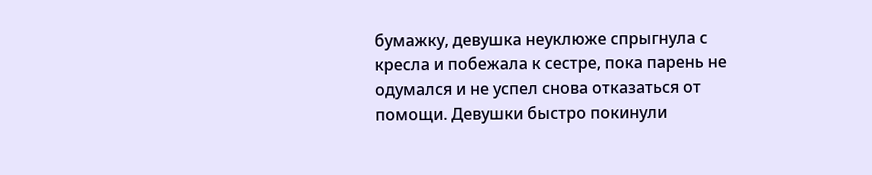бумажку, девушка неуклюже спрыгнула с кресла и побежала к сестре, пока парень не одумался и не успел снова отказаться от помощи. Девушки быстро покинули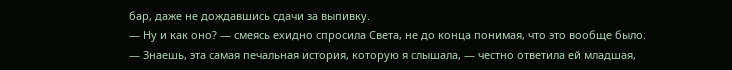бар, даже не дождавшись сдачи за выпивку.
— Ну и как оно? — смеясь ехидно спросила Света, не до конца понимая, что это вообще было.
— Знаешь, эта самая печальная история, которую я слышала, — честно ответила ей младшая,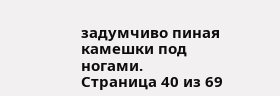задумчиво пиная камешки под ногами.
Страница 40 из 69